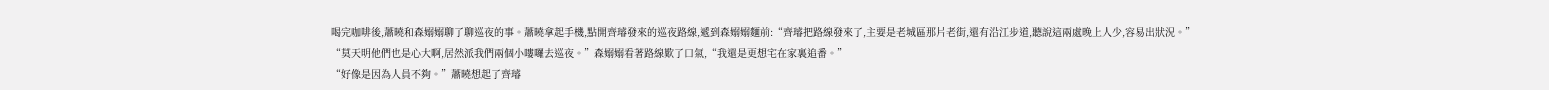喝完咖啡後,蕭曉和森嫋嫋聊了聊巡夜的事。蕭曉拿起手機,點開齊璿發來的巡夜路線,遞到森嫋嫋麵前:“齊璿把路線發來了,主要是老城區那片老街,還有沿江步道,聽說這兩處晚上人少,容易出狀況。”
“莫天明他們也是心大啊,居然派我們兩個小嘍囉去巡夜。”森嫋嫋看著路線歎了口氣,“我還是更想宅在家裏追番。”
“好像是因為人員不夠。”蕭曉想起了齊璿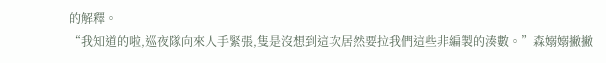的解釋。
“我知道的啦,巡夜隊向來人手緊張,隻是沒想到這次居然要拉我們這些非編製的湊數。”森嫋嫋撇撇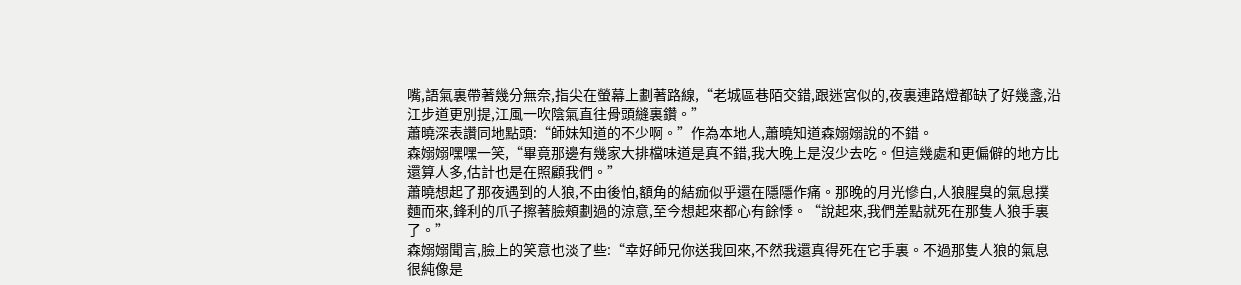嘴,語氣裏帶著幾分無奈,指尖在螢幕上劃著路線,“老城區巷陌交錯,跟迷宮似的,夜裏連路燈都缺了好幾盞,沿江步道更別提,江風一吹陰氣直往骨頭縫裏鑽。”
蕭曉深表讚同地點頭:“師妹知道的不少啊。”作為本地人,蕭曉知道森嫋嫋說的不錯。
森嫋嫋嘿嘿一笑,“畢竟那邊有幾家大排檔味道是真不錯,我大晚上是沒少去吃。但這幾處和更偏僻的地方比還算人多,估計也是在照顧我們。”
蕭曉想起了那夜遇到的人狼,不由後怕,額角的結痂似乎還在隱隱作痛。那晚的月光慘白,人狼腥臭的氣息撲麵而來,鋒利的爪子擦著臉頰劃過的涼意,至今想起來都心有餘悸。“說起來,我們差點就死在那隻人狼手裏了。”
森嫋嫋聞言,臉上的笑意也淡了些:“幸好師兄你送我回來,不然我還真得死在它手裏。不過那隻人狼的氣息很純像是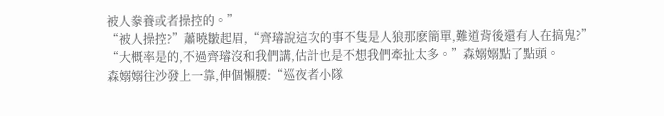被人豢養或者操控的。”
“被人操控?”蕭曉皺起眉,“齊璿說這次的事不隻是人狼那麽簡單,難道背後還有人在搞鬼?”
“大概率是的,不過齊璿沒和我們講,估計也是不想我們牽扯太多。”森嫋嫋點了點頭。
森嫋嫋往沙發上一靠,伸個懶腰:“巡夜者小隊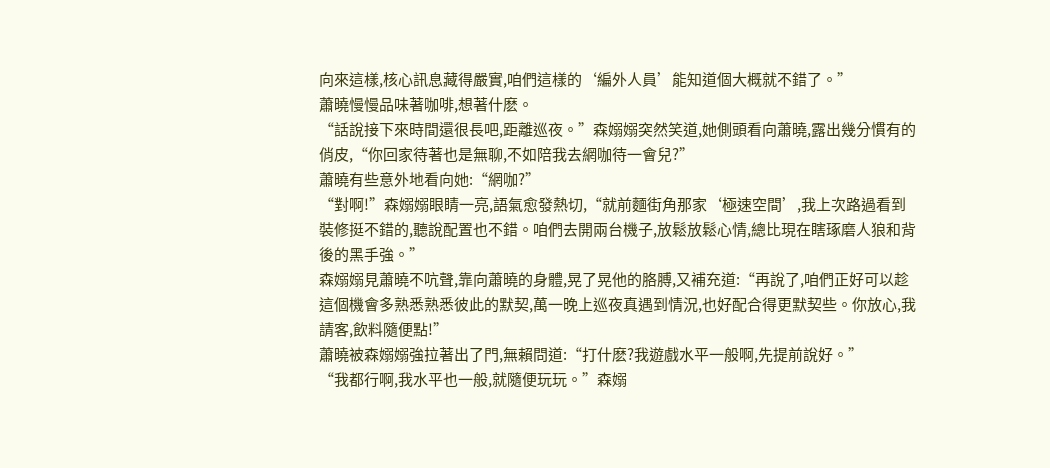向來這樣,核心訊息藏得嚴實,咱們這樣的‘編外人員’能知道個大概就不錯了。”
蕭曉慢慢品味著咖啡,想著什麽。
“話說接下來時間還很長吧,距離巡夜。”森嫋嫋突然笑道,她側頭看向蕭曉,露出幾分慣有的俏皮,“你回家待著也是無聊,不如陪我去網咖待一會兒?”
蕭曉有些意外地看向她:“網咖?”
“對啊!”森嫋嫋眼睛一亮,語氣愈發熱切,“就前麵街角那家‘極速空間’,我上次路過看到裝修挺不錯的,聽說配置也不錯。咱們去開兩台機子,放鬆放鬆心情,總比現在瞎琢磨人狼和背後的黑手強。”
森嫋嫋見蕭曉不吭聲,靠向蕭曉的身體,晃了晃他的胳膊,又補充道:“再說了,咱們正好可以趁這個機會多熟悉熟悉彼此的默契,萬一晚上巡夜真遇到情況,也好配合得更默契些。你放心,我請客,飲料隨便點!”
蕭曉被森嫋嫋強拉著出了門,無賴問道:“打什麽?我遊戲水平一般啊,先提前說好。”
“我都行啊,我水平也一般,就隨便玩玩。”森嫋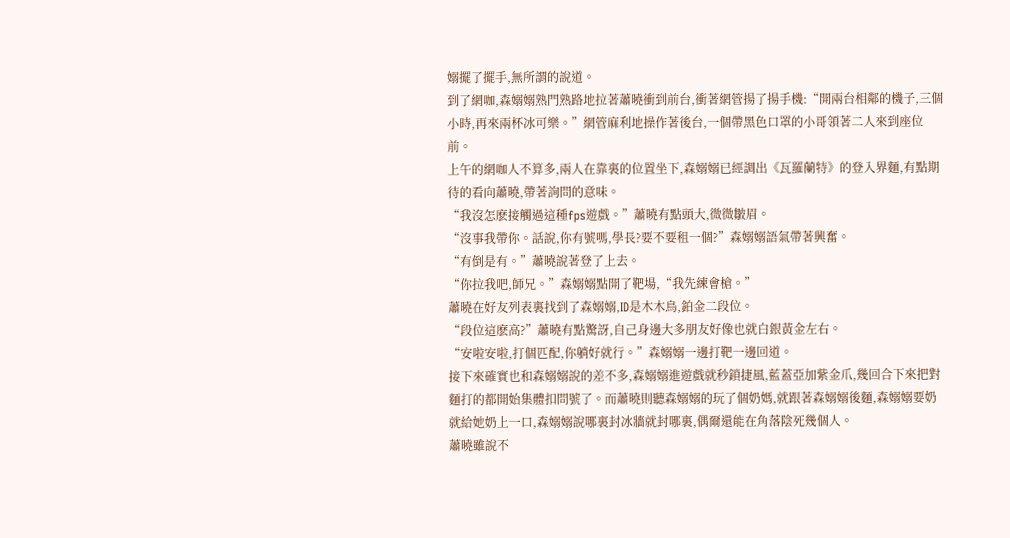嫋擺了擺手,無所謂的說道。
到了網咖,森嫋嫋熟門熟路地拉著蕭曉衝到前台,衝著網管揚了揚手機:“開兩台相鄰的機子,三個小時,再來兩杯冰可樂。”網管麻利地操作著後台,一個帶黑色口罩的小哥領著二人來到座位前。
上午的網咖人不算多,兩人在靠裏的位置坐下,森嫋嫋已經調出《瓦羅蘭特》的登入界麵,有點期待的看向蕭曉,帶著詢問的意味。
“我沒怎麽接觸過這種fps遊戲。”蕭曉有點頭大,微微皺眉。
“沒事我帶你。話說,你有號嗎,學長?要不要租一個?”森嫋嫋語氣帶著興奮。
“有倒是有。”蕭曉說著登了上去。
“你拉我吧,師兄。”森嫋嫋點開了靶場,“我先練會槍。”
蕭曉在好友列表裏找到了森嫋嫋,ID是木木鳥,鉑金二段位。
“段位這麽高?”蕭曉有點驚訝,自己身邊大多朋友好像也就白銀黃金左右。
“安啦安啦,打個匹配,你躺好就行。”森嫋嫋一邊打靶一邊回道。
接下來確實也和森嫋嫋說的差不多,森嫋嫋進遊戲就秒鎖捷風,藍蓋亞加紫金爪,幾回合下來把對麵打的都開始集體扣問號了。而蕭曉則聽森嫋嫋的玩了個奶媽,就跟著森嫋嫋後麵,森嫋嫋要奶就給她奶上一口,森嫋嫋說哪裏封冰牆就封哪裏,偶爾還能在角落陰死幾個人。
蕭曉雖說不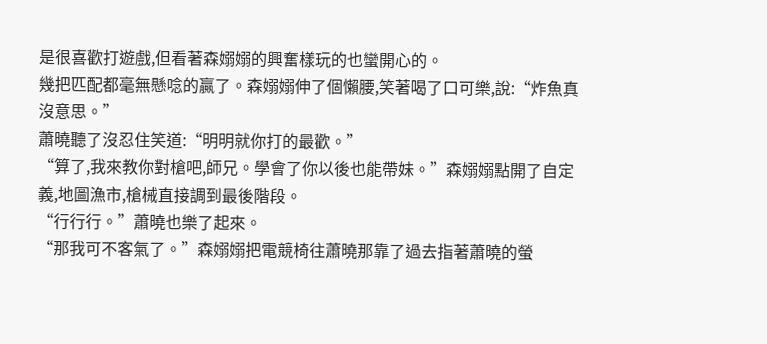是很喜歡打遊戲,但看著森嫋嫋的興奮樣玩的也蠻開心的。
幾把匹配都毫無懸唸的贏了。森嫋嫋伸了個懶腰,笑著喝了口可樂,說:“炸魚真沒意思。”
蕭曉聽了沒忍住笑道:“明明就你打的最歡。”
“算了,我來教你對槍吧,師兄。學會了你以後也能帶妹。”森嫋嫋點開了自定義,地圖漁市,槍械直接調到最後階段。
“行行行。”蕭曉也樂了起來。
“那我可不客氣了。”森嫋嫋把電競椅往蕭曉那靠了過去指著蕭曉的螢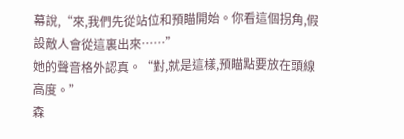幕說,“來,我們先從站位和預瞄開始。你看這個拐角,假設敵人會從這裏出來……”
她的聲音格外認真。“對,就是這樣,預瞄點要放在頭線高度。”
森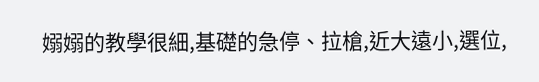嫋嫋的教學很細,基礎的急停、拉槍,近大遠小,選位,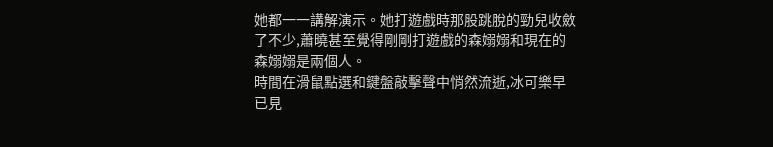她都一一講解演示。她打遊戲時那股跳脫的勁兒收斂了不少,蕭曉甚至覺得剛剛打遊戲的森嫋嫋和現在的森嫋嫋是兩個人。
時間在滑鼠點選和鍵盤敲擊聲中悄然流逝,冰可樂早已見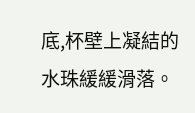底,杯壁上凝結的水珠緩緩滑落。